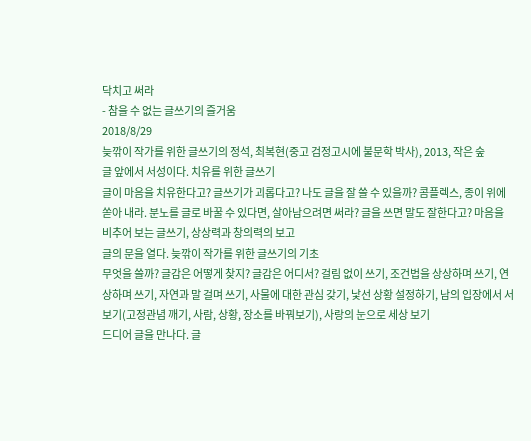닥치고 써라
- 참을 수 없는 글쓰기의 즐거움
2018/8/29
늦깎이 작가를 위한 글쓰기의 정석, 최복현(중고 검정고시에 불문학 박사), 2013, 작은 숲
글 앞에서 서성이다. 치유를 위한 글쓰기
글이 마음을 치유한다고? 글쓰기가 괴롭다고? 나도 글을 잘 쓸 수 있을까? 콤플렉스, 종이 위에 쏟아 내라. 분노를 글로 바꿀 수 있다면, 살아남으려면 써라? 글을 쓰면 말도 잘한다고? 마음을 비추어 보는 글쓰기, 상상력과 창의력의 보고
글의 문을 열다. 늦깎이 작가를 위한 글쓰기의 기초
무엇을 쓸까? 글감은 어떻게 찾지? 글감은 어디서? 걸림 없이 쓰기, 조건법을 상상하며 쓰기, 연상하며 쓰기, 자연과 말 걸며 쓰기, 사물에 대한 관심 갖기, 낯선 상황 설정하기, 남의 입장에서 서 보기(고정관념 깨기, 사람, 상황, 장소를 바꿔보기), 사랑의 눈으로 세상 보기
드디어 글을 만나다. 글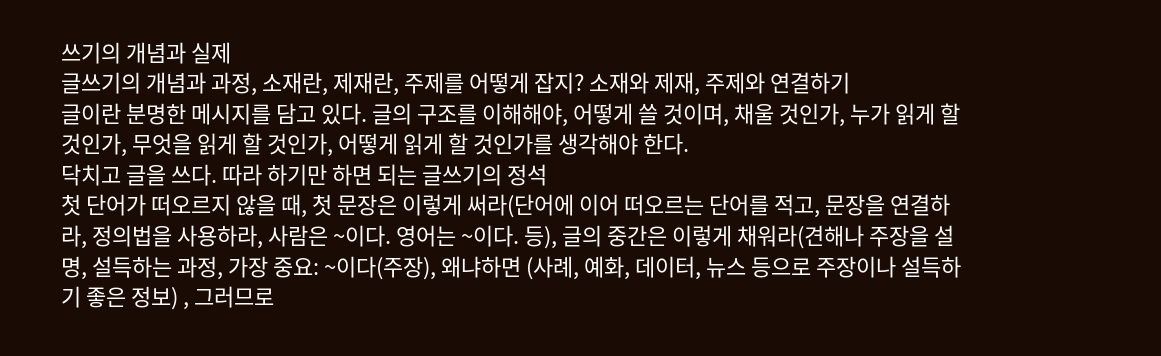쓰기의 개념과 실제
글쓰기의 개념과 과정, 소재란, 제재란, 주제를 어떻게 잡지? 소재와 제재, 주제와 연결하기
글이란 분명한 메시지를 담고 있다. 글의 구조를 이해해야, 어떻게 쓸 것이며, 채울 것인가, 누가 읽게 할 것인가, 무엇을 읽게 할 것인가, 어떻게 읽게 할 것인가를 생각해야 한다.
닥치고 글을 쓰다. 따라 하기만 하면 되는 글쓰기의 정석
첫 단어가 떠오르지 않을 때, 첫 문장은 이렇게 써라(단어에 이어 떠오르는 단어를 적고, 문장을 연결하라, 정의법을 사용하라, 사람은 ~이다. 영어는 ~이다. 등), 글의 중간은 이렇게 채워라(견해나 주장을 설명, 설득하는 과정, 가장 중요: ~이다(주장), 왜냐하면 (사례, 예화, 데이터, 뉴스 등으로 주장이나 설득하기 좋은 정보) , 그러므로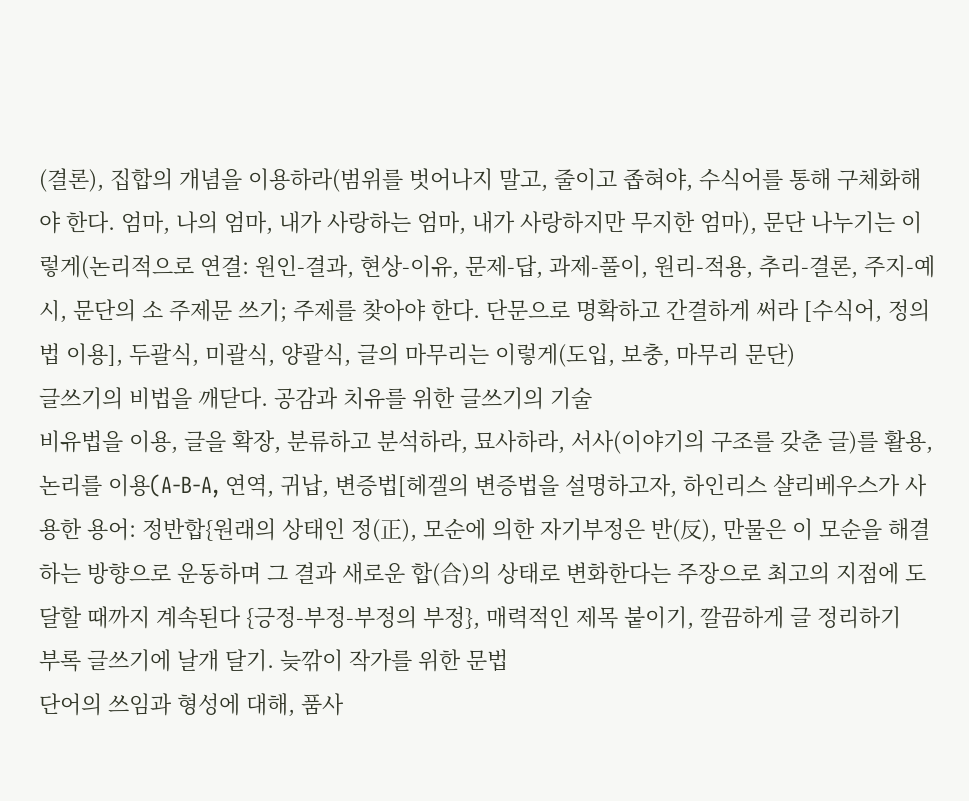(결론), 집합의 개념을 이용하라(범위를 벗어나지 말고, 줄이고 좁혀야, 수식어를 통해 구체화해야 한다. 엄마, 나의 엄마, 내가 사랑하는 엄마, 내가 사랑하지만 무지한 엄마), 문단 나누기는 이렇게(논리적으로 연결: 원인-결과, 현상-이유, 문제-답, 과제-풀이, 원리-적용, 추리-결론, 주지-예시, 문단의 소 주제문 쓰기; 주제를 찾아야 한다. 단문으로 명확하고 간결하게 써라 [수식어, 정의법 이용], 두괄식, 미괄식, 양괄식, 글의 마무리는 이렇게(도입, 보충, 마무리 문단)
글쓰기의 비법을 깨닫다. 공감과 치유를 위한 글쓰기의 기술
비유법을 이용, 글을 확장, 분류하고 분석하라, 묘사하라, 서사(이야기의 구조를 갖춘 글)를 활용, 논리를 이용(A-B-A, 연역, 귀납, 변증법[헤겔의 변증법을 설명하고자, 하인리스 샬리베우스가 사용한 용어: 정반합{원래의 상태인 정(正), 모순에 의한 자기부정은 반(反), 만물은 이 모순을 해결하는 방향으로 운동하며 그 결과 새로운 합(合)의 상태로 변화한다는 주장으로 최고의 지점에 도달할 때까지 계속된다 {긍정-부정-부정의 부정}, 매력적인 제목 붙이기, 깔끔하게 글 정리하기
부록 글쓰기에 날개 달기. 늦깎이 작가를 위한 문법
단어의 쓰임과 형성에 대해, 품사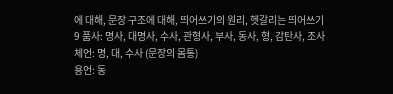에 대해, 문장 구조에 대해, 띄어쓰기의 원리, 헷갈리는 띄어쓰기
9 품사: 명사, 대명사, 수사, 관형사, 부사, 동사, 형, 감탄사, 조사
체언: 명, 대, 수사 (문장의 몸통)
용언: 동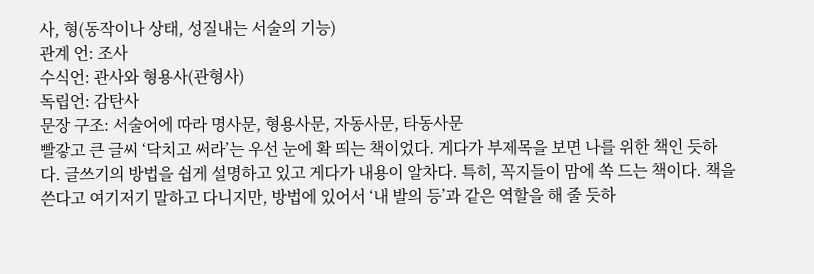사, 형(동작이나 상태, 성질내는 서술의 기능)
관계 언: 조사
수식언: 관사와 형용사(관형사)
독립언: 감탄사
문장 구조: 서술어에 따라 명사문, 형용사문, 자동사문, 타동사문
빨갛고 큰 글씨 ‘닥치고 써라’는 우선 눈에 확 띄는 책이었다. 게다가 부제목을 보면 나를 위한 책인 듯하다. 글쓰기의 방법을 쉽게 설명하고 있고 게다가 내용이 알차다. 특히, 꼭지들이 맘에 쏙 드는 책이다. 책을 쓴다고 여기저기 말하고 다니지만, 방법에 있어서 ‘내 발의 등’과 같은 역할을 해 줄 듯하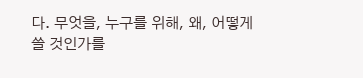다. 무엇을, 누구를 위해, 왜, 어떻게 쓸 것인가를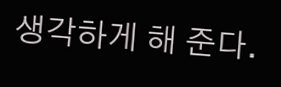생각하게 해 준다.